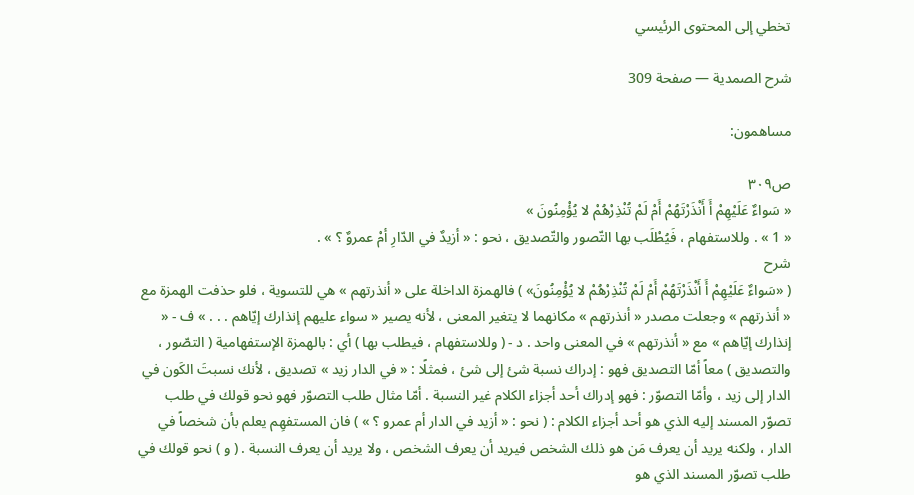تخطي إلى المحتوى الرئيسي

شرح الصمدية — صفحة 309

مساهمون:

ص٣٠٩
« سَواءٌ عَلَيْهِمْ أَ أَنْذَرْتَهُمْ أَمْ لَمْ تُنْذِرْهُمْ لا يُؤْمِنُونَ »
« 1 » . وللاستفهام ، فَيُطْلَب بها التّصور والتّصديق ، نحو : « أزيدٌ في الدّارِ أمْ عمروٌ ؟ » .
شرح
( «سَواءٌ عَلَيْهِمْ أَ أَنْذَرْتَهُمْ أَمْ لَمْ تُنْذِرْهُمْ لا يُؤْمِنُونَ» ) فالهمزة الداخلة على « أنذرتهم » هي للتسوية ، فلو حذفت الهمزة مع « أنذرتهم » وجعلت مصدر « أنذرتهم » مكانهما لا يتغير المعنى ، لأنه يصير « سواء عليهم إنذارك إيّاهم . . . » ف - « إنذارك إيّاهم » مع « أنذرتهم » في المعنى واحد . د - ( وللاستفهام ، فيطلب بها ) أي : بالهمزة الإستفهامية ( التصّور ، والتصديق ) معاً أمّا التصديق فهو : إدراك نسبة شئ إلى شئ ، فمثلًا : « في الدار زيد » تصديق ، لأنك نسبتَ الكَون في الدار إلى زيد ، وأمّا التصوّر : فهو إدراك أحد أجزاء الكلام غير النسبة . أمّا مثال طلب التصوّر فهو نحو قولك في طلب تصوّر المسند إليه الذي هو أحد أجزاء الكلام : ( نحو : « أزيد في الدار أم عمرو ؟ » ) فان المستفهِم يعلم بأن شخصاً في الدار ، ولكنه يريد أن يعرف مَن هو ذلك الشخص فيريد أن يعرف الشخص ، ولا يريد أن يعرف النسبة . ( و ) نحو قولك في طلب تصوّر المسند الذي هو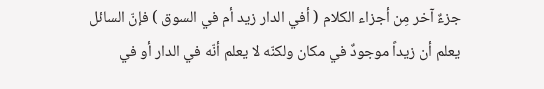جزءٌ آخر مِن أجزاء الكلام ( أفي الدار زيد أم في السوق ) فإنّ السائل يعلم أن زيداً موجودٌ في مكان ولكنّه لا يعلم أنّه في الدار أو في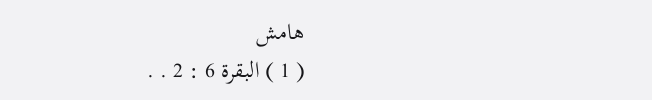هامش
( 1 ) البقرة 6 : 2 . .